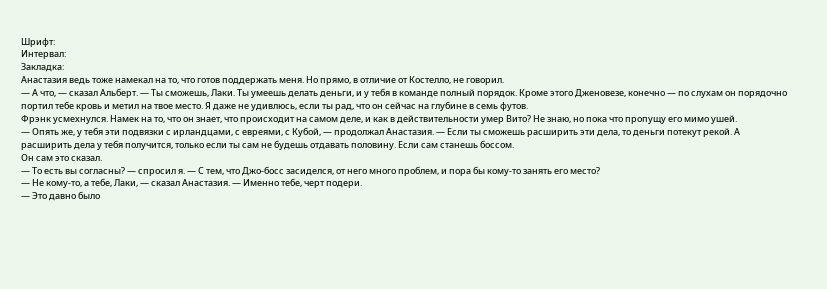Шрифт:
Интервал:
Закладка:
Анастазия ведь тоже намекал на то, что готов поддержать меня. Но прямо, в отличие от Костелло, не говорил.
— А что, — сказал Альберт. — Ты сможешь, Лаки. Ты умеешь делать деньги, и у тебя в команде полный порядок. Кроме этого Дженовезе, конечно — по слухам он порядочно портил тебе кровь и метил на твое место. Я даже не удивлюсь, если ты рад, что он сейчас на глубине в семь футов.
Фрэнк усмехнулся. Намек на то, что он знает, что происходит на самом деле, и как в действительности умер Вито? Не знаю, но пока что пропущу его мимо ушей.
— Опять же, у тебя эти подвязки с ирландцами, с евреями, с Кубой, — продолжал Анастазия. — Если ты сможешь расширить эти дела, то деньги потекут рекой. А расширить дела у тебя получится, только если ты сам не будешь отдавать половину. Если сам станешь боссом.
Он сам это сказал.
— То есть вы согласны? — спросил я. — С тем, что Джо-босс засиделся, от него много проблем, и пора бы кому-то занять его место?
— Не кому-то, а тебе, Лаки, — сказал Анастазия. — Именно тебе, черт подери.
— Это давно было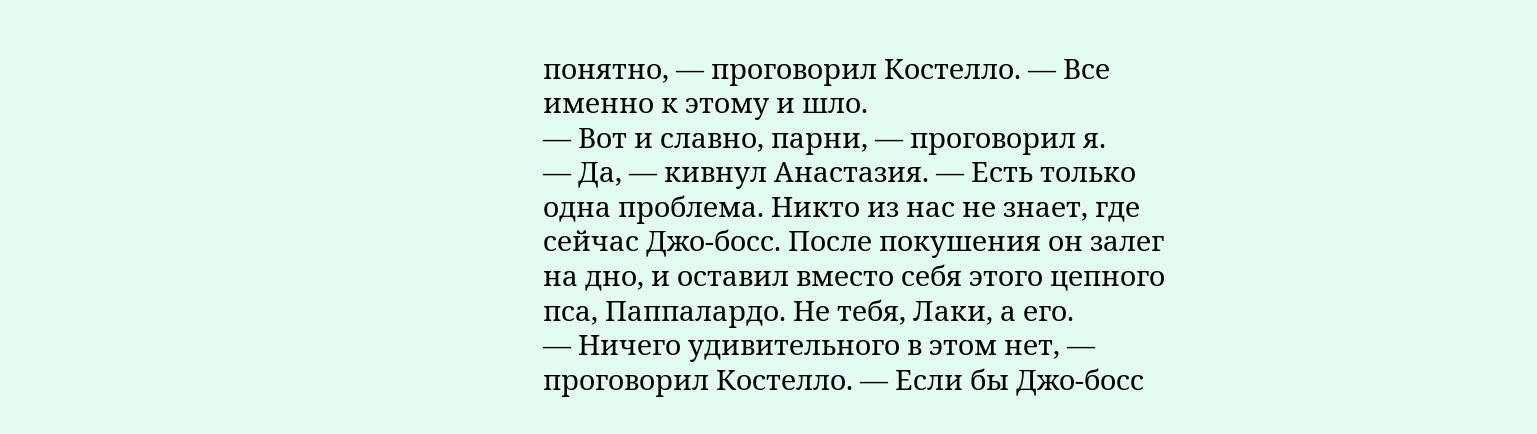понятно, — проговорил Костелло. — Все именно к этому и шло.
— Вот и славно, парни, — проговорил я.
— Да, — кивнул Анастазия. — Есть только одна проблема. Никто из нас не знает, где сейчас Джо-босс. После покушения он залег на дно, и оставил вместо себя этого цепного пса, Паппалардо. Не тебя, Лаки, а его.
— Ничего удивительного в этом нет, — проговорил Костелло. — Если бы Джо-босс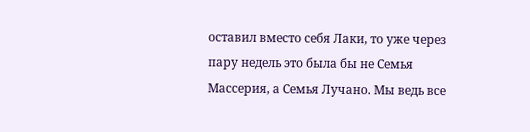оставил вместо себя Лаки, то уже через пару недель это была бы не Семья Массерия, а Семья Лучано. Мы ведь все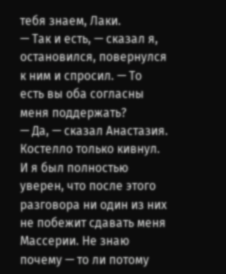тебя знаем, Лаки.
— Так и есть, — сказал я, остановился, повернулся к ним и спросил. — То есть вы оба согласны меня поддержать?
— Да, — сказал Анастазия.
Костелло только кивнул.
И я был полностью уверен, что после этого разговора ни один из них не побежит сдавать меня Массерии. Не знаю почему — то ли потому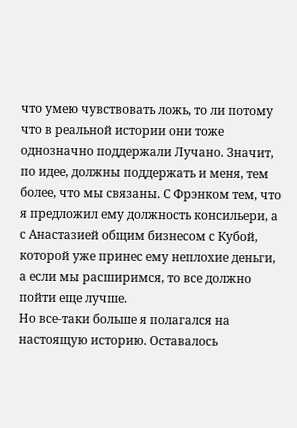что умею чувствовать ложь, то ли потому что в реальной истории они тоже однозначно поддержали Лучано. Значит, по идее, должны поддержать и меня, тем более, что мы связаны. С Фрэнком тем, что я предложил ему должность консильери, а с Анастазией общим бизнесом с Кубой, которой уже принес ему неплохие деньги, а если мы расширимся, то все должно пойти еще лучше.
Но все-таки больше я полагался на настоящую историю. Оставалось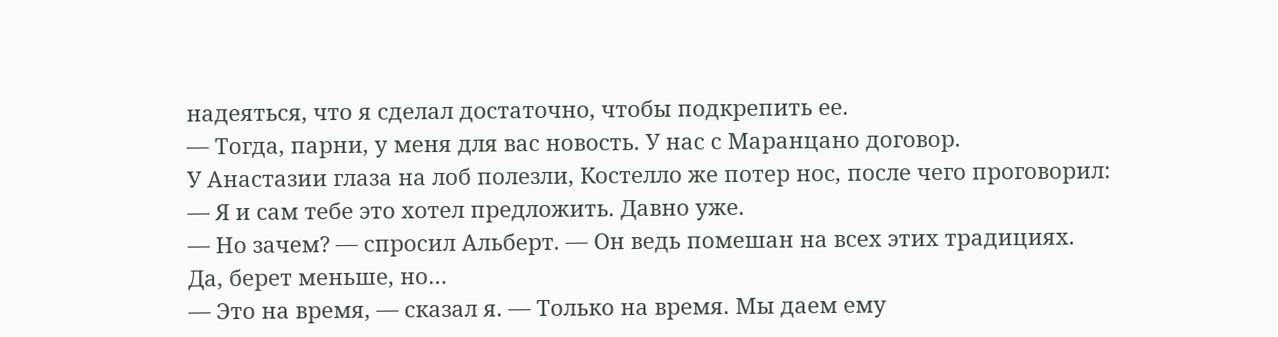надеяться, что я сделал достаточно, чтобы подкрепить ее.
— Тогда, парни, у меня для вас новость. У нас с Маранцано договор.
У Анастазии глаза на лоб полезли, Костелло же потер нос, после чего проговорил:
— Я и сам тебе это хотел предложить. Давно уже.
— Но зачем? — спросил Альберт. — Он ведь помешан на всех этих традициях. Да, берет меньше, но…
— Это на время, — сказал я. — Только на время. Мы даем ему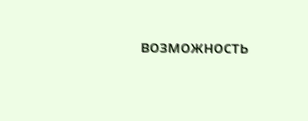возможность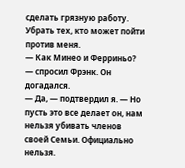сделать грязную работу. Убрать тех, кто может пойти против меня.
— Как Минео и Ферриньо? — спросил Фрэнк. Он догадался.
— Да, — подтвердил я. — Но пусть это все делает он, нам нельзя убивать членов своей Семьи. Официально нельзя.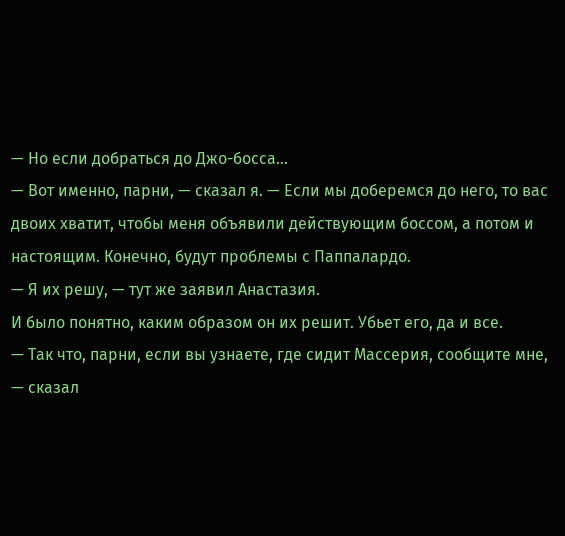— Но если добраться до Джо-босса…
— Вот именно, парни, — сказал я. — Если мы доберемся до него, то вас двоих хватит, чтобы меня объявили действующим боссом, а потом и настоящим. Конечно, будут проблемы с Паппалардо.
— Я их решу, — тут же заявил Анастазия.
И было понятно, каким образом он их решит. Убьет его, да и все.
— Так что, парни, если вы узнаете, где сидит Массерия, сообщите мне, — сказал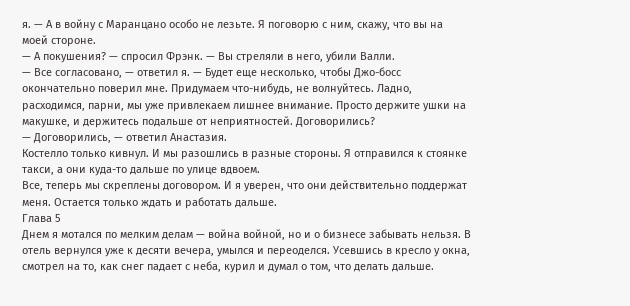я. — А в войну с Маранцано особо не лезьте. Я поговорю с ним, скажу, что вы на моей стороне.
— А покушения? — спросил Фрэнк. — Вы стреляли в него, убили Валли.
— Все согласовано, — ответил я. — Будет еще несколько, чтобы Джо-босс окончательно поверил мне. Придумаем что-нибудь, не волнуйтесь. Ладно, расходимся, парни, мы уже привлекаем лишнее внимание. Просто держите ушки на макушке, и держитесь подальше от неприятностей. Договорились?
— Договорились, — ответил Анастазия.
Костелло только кивнул. И мы разошлись в разные стороны. Я отправился к стоянке такси, а они куда-то дальше по улице вдвоем.
Все, теперь мы скреплены договором. И я уверен, что они действительно поддержат меня. Остается только ждать и работать дальше.
Глава 5
Днем я мотался по мелким делам — война войной, но и о бизнесе забывать нельзя. В отель вернулся уже к десяти вечера, умылся и переоделся. Усевшись в кресло у окна, смотрел на то, как снег падает с неба, курил и думал о том, что делать дальше.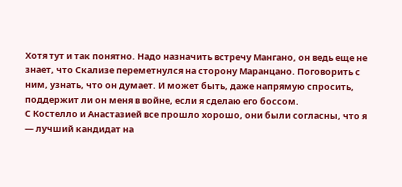Хотя тут и так понятно. Надо назначить встречу Мангано, он ведь еще не знает, что Скализе переметнулся на сторону Маранцано. Поговорить с ним, узнать, что он думает. И может быть, даже напрямую спросить, поддержит ли он меня в войне, если я сделаю его боссом.
С Костелло и Анастазией все прошло хорошо, они были согласны, что я — лучший кандидат на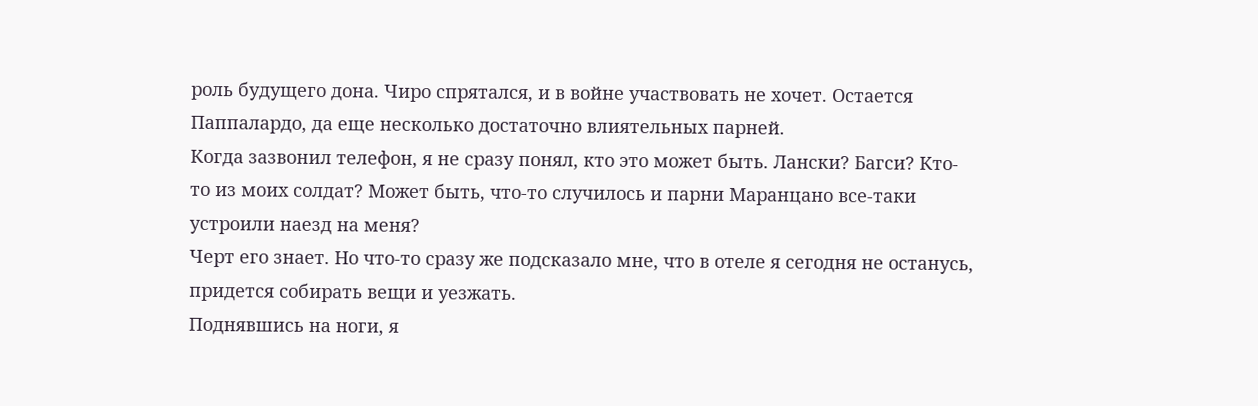роль будущего дона. Чиро спрятался, и в войне участвовать не хочет. Остается Паппалардо, да еще несколько достаточно влиятельных парней.
Когда зазвонил телефон, я не сразу понял, кто это может быть. Лански? Багси? Кто-то из моих солдат? Может быть, что-то случилось и парни Маранцано все-таки устроили наезд на меня?
Черт его знает. Но что-то сразу же подсказало мне, что в отеле я сегодня не останусь, придется собирать вещи и уезжать.
Поднявшись на ноги, я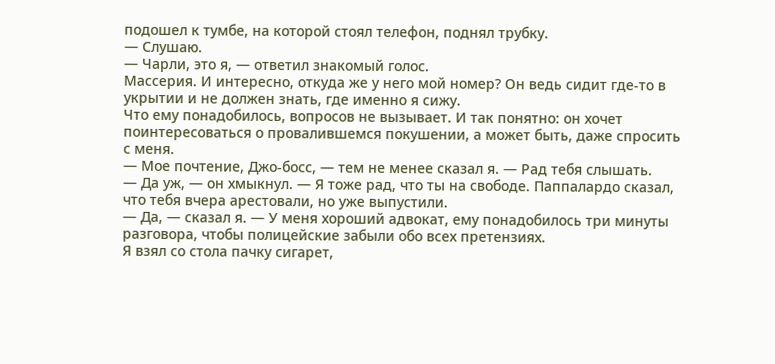подошел к тумбе, на которой стоял телефон, поднял трубку.
— Слушаю.
— Чарли, это я, — ответил знакомый голос.
Массерия. И интересно, откуда же у него мой номер? Он ведь сидит где-то в укрытии и не должен знать, где именно я сижу.
Что ему понадобилось, вопросов не вызывает. И так понятно: он хочет поинтересоваться о провалившемся покушении, а может быть, даже спросить с меня.
— Мое почтение, Джо-босс, — тем не менее сказал я. — Рад тебя слышать.
— Да уж, — он хмыкнул. — Я тоже рад, что ты на свободе. Паппалардо сказал, что тебя вчера арестовали, но уже выпустили.
— Да, — сказал я. — У меня хороший адвокат, ему понадобилось три минуты разговора, чтобы полицейские забыли обо всех претензиях.
Я взял со стола пачку сигарет,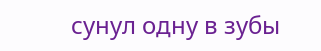сунул одну в зубы